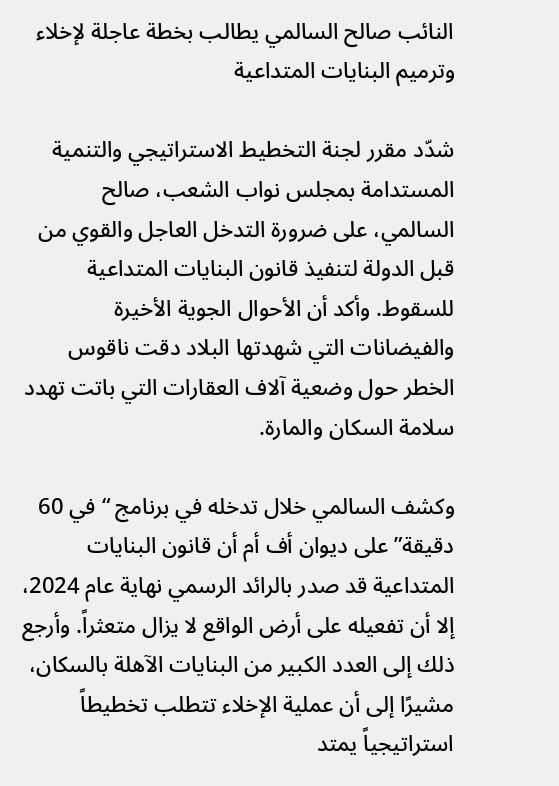النائب صالح السالمي يطالب بخطة عاجلة لإخلاء وترميم البنايات المتداعية

شدّد مقرر لجنة التخطيط الاستراتيجي والتنمية المستدامة بمجلس نواب الشعب، صالح السالمي، على ضرورة التدخل العاجل والقوي من قبل الدولة لتنفيذ قانون البنايات المتداعية للسقوط. وأكد أن الأحوال الجوية الأخيرة والفيضانات التي شهدتها البلاد دقت ناقوس الخطر حول وضعية آلاف العقارات التي باتت تهدد سلامة السكان والمارة.

وكشف السالمي خلال تدخله في برنامج “في 60 دقيقة” على ديوان أف أم أن قانون البنايات المتداعية قد صدر بالرائد الرسمي نهاية عام 2024، إلا أن تفعيله على أرض الواقع لا يزال متعثراً. وأرجع ذلك إلى العدد الكبير من البنايات الآهلة بالسكان، مشيرًا إلى أن عملية الإخلاء تتطلب تخطيطاً استراتيجياً يمتد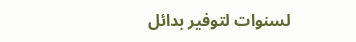لسنوات لتوفير بدائل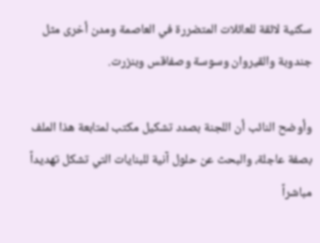سكنية لائقة للعائلات المتضررة في العاصمة ومدن أخرى مثل جندوبة والقيروان وسوسة وصفاقس وبنزرت.

وأوضح النائب أن اللجنة بصدد تشكيل مكتب لمتابعة هذا الملف بصفة عاجلة، والبحث عن حلول آنية للبنايات التي تشكل تهديداً مباشراً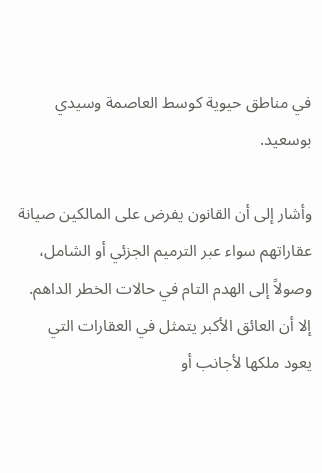في مناطق حيوية كوسط العاصمة وسيدي بوسعيد.

وأشار إلى أن القانون يفرض على المالكين صيانة عقاراتهم سواء عبر الترميم الجزئي أو الشامل، وصولاً إلى الهدم التام في حالات الخطر الداهم. إلا أن العائق الأكبر يتمثل في العقارات التي يعود ملكها لأجانب أو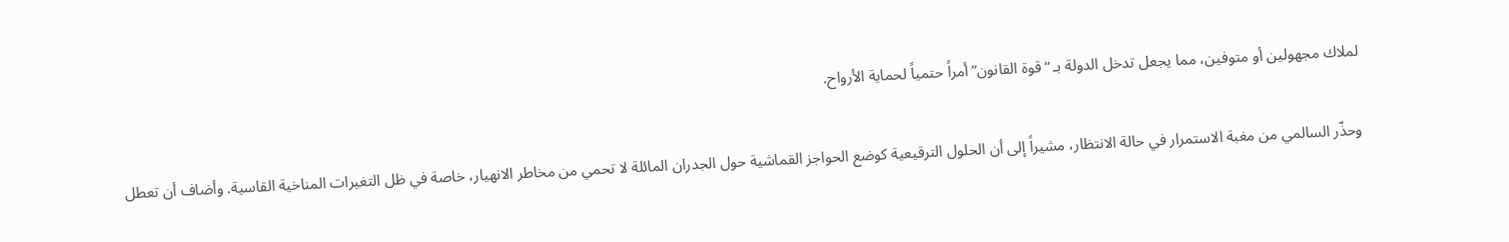لملاك مجهولين أو متوفين، مما يجعل تدخل الدولة بـ “قوة القانون” أمراً حتمياً لحماية الأرواح.

وحذّر السالمي من مغبة الاستمرار في حالة الانتظار، مشيراً إلى أن الحلول الترقيعية كوضع الحواجز القماشية حول الجدران المائلة لا تحمي من مخاطر الانهيار، خاصة في ظل التغيرات المناخية القاسية. وأضاف أن تعطل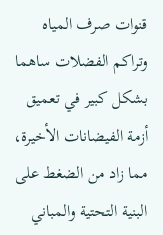قنوات صرف المياه وتراكم الفضلات ساهما بشكل كبير في تعميق أزمة الفيضانات الأخيرة، مما زاد من الضغط على البنية التحتية والمباني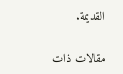القديمة.

مقالات ذات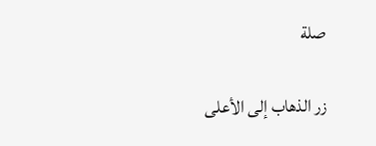صلة

زر الذهاب إلى الأعلى